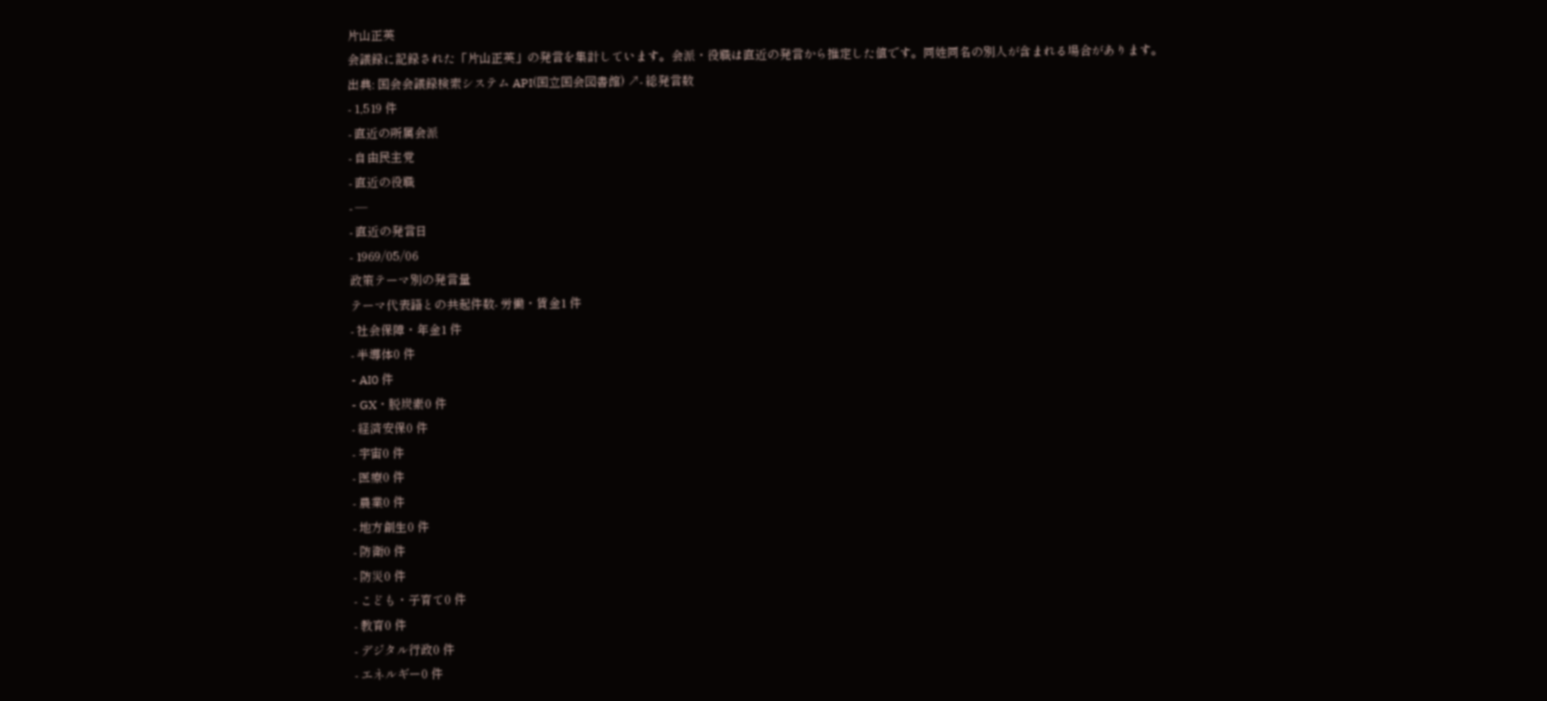片山正英
会議録に記録された「片山正英」の発言を集計しています。会派・役職は直近の発言から推定した値です。同姓同名の別人が含まれる場合があります。
出典: 国会会議録検索システム API(国立国会図書館) ↗- 総発言数
- 1,519 件
- 直近の所属会派
- 自由民主党
- 直近の役職
- —
- 直近の発言日
- 1969/05/06
政策テーマ別の発言量
テーマ代表語との共起件数- 労働・賃金1 件
- 社会保障・年金1 件
- 半導体0 件
- AI0 件
- GX・脱炭素0 件
- 経済安保0 件
- 宇宙0 件
- 医療0 件
- 農業0 件
- 地方創生0 件
- 防衛0 件
- 防災0 件
- こども・子育て0 件
- 教育0 件
- デジタル行政0 件
- エネルギー0 件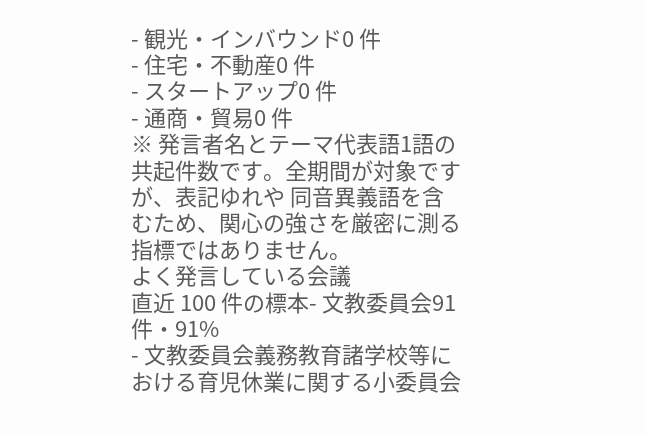- 観光・インバウンド0 件
- 住宅・不動産0 件
- スタートアップ0 件
- 通商・貿易0 件
※ 発言者名とテーマ代表語1語の共起件数です。全期間が対象ですが、表記ゆれや 同音異義語を含むため、関心の強さを厳密に測る指標ではありません。
よく発言している会議
直近 100 件の標本- 文教委員会91 件・91%
- 文教委員会義務教育諸学校等における育児休業に関する小委員会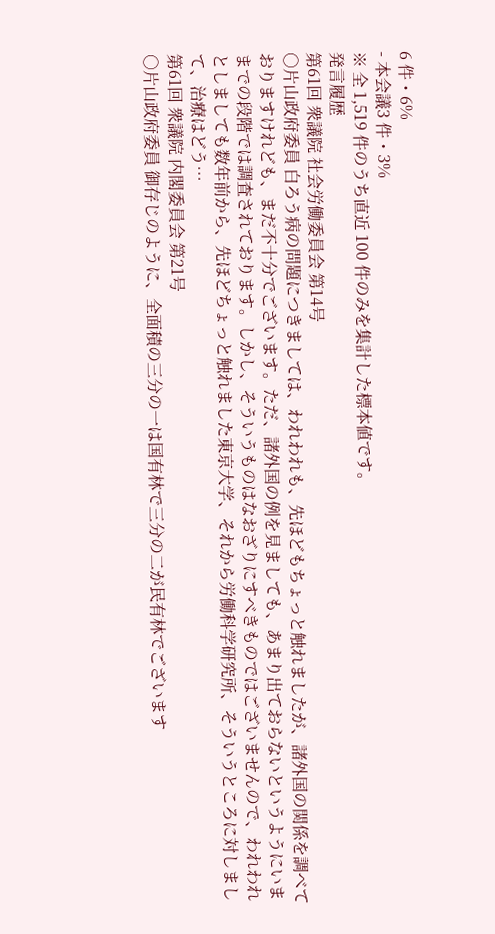6 件・6%
- 本会議3 件・3%
※ 全 1,519 件のうち直近 100 件のみを集計した標本値です。
発言履歴
第61回 衆議院 社会労働委員会 第14号
○片山政府委員 白ろう病の問題につきましては、われわれも、先ほどもちょっと触れましたが、諸外国の関係を調べておりますけれども、まだ不十分でございます。ただ、諸外国の例を見ましても、あまり出ておらないというようにいままでの段階では調査されております。しかし、そういうものはなおざりにすべきものではございませんので、われわれとしましても数年前から、先ほどちょっと触れました東京大学、それから労働科学研究所、そういうところに対しまして、治療はどう…
第61回 衆議院 内閣委員会 第21号
○片山政府委員 御存じのように、全面積の三分の一は国有林で三分の二が民有林でございます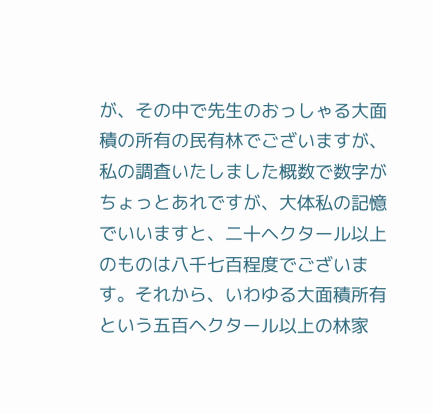が、その中で先生のおっしゃる大面積の所有の民有林でございますが、私の調査いたしました概数で数字がちょっとあれですが、大体私の記憶でいいますと、二十ヘクタール以上のものは八千七百程度でございます。それから、いわゆる大面積所有という五百ヘクタール以上の林家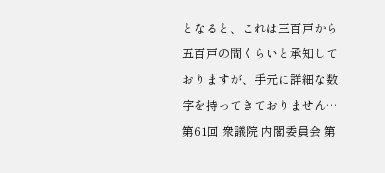となると、これは三百戸から五百戸の間くらいと承知しておりますが、手元に詳細な数字を持ってきておりません…
第61回 衆議院 内閣委員会 第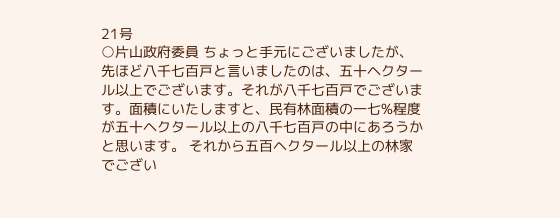21号
○片山政府委員 ちょっと手元にございましたが、先ほど八千七百戸と言いましたのは、五十ヘクタール以上でございます。それが八千七百戸でございます。面積にいたしますと、民有林面積の一七%程度が五十ヘクタール以上の八千七百戸の中にあろうかと思います。 それから五百ヘクタール以上の林家でござい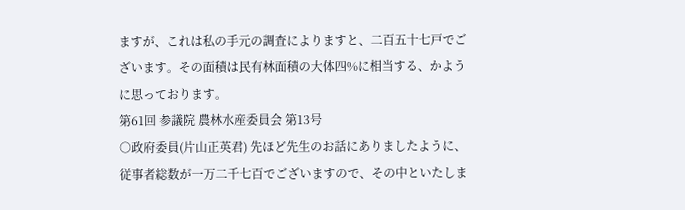ますが、これは私の手元の調査によりますと、二百五十七戸でございます。その面積は民有林面積の大体四%に相当する、かように思っております。
第61回 参議院 農林水産委員会 第13号
○政府委員(片山正英君) 先ほど先生のお話にありましたように、従事者総数が一万二千七百でございますので、その中といたしま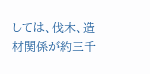しては、伐木、造材関係が約三千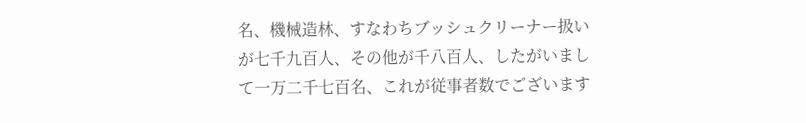名、機械造林、すなわちブッシュクリーナー扱いが七千九百人、その他が千八百人、したがいまして一万二千七百名、これが従事者数でございます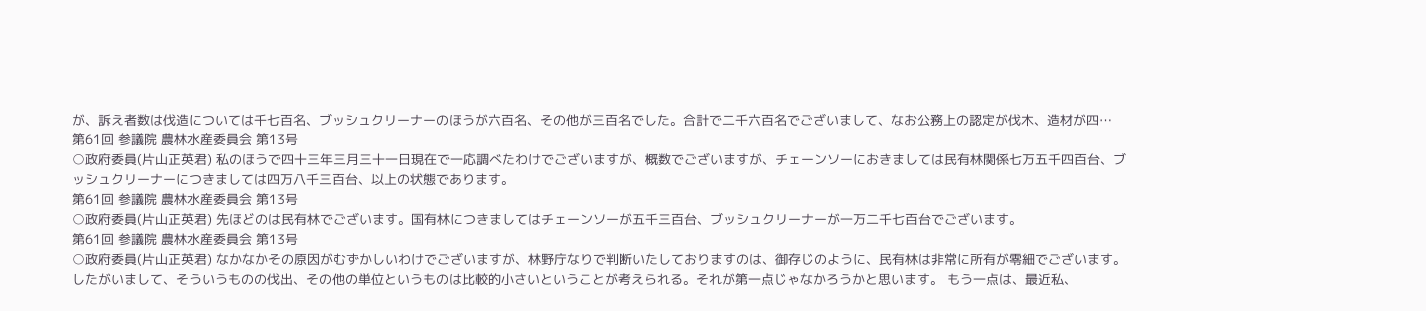が、訴え者数は伐造については千七百名、ブッシュクリーナーのほうが六百名、その他が三百名でした。合計で二千六百名でございまして、なお公務上の認定が伐木、造材が四…
第61回 参議院 農林水産委員会 第13号
○政府委員(片山正英君) 私のほうで四十三年三月三十一日現在で一応調べたわけでございますが、概数でございますが、チェーンソーにおきましては民有林関係七万五千四百台、ブッシュクリーナーにつきましては四万八千三百台、以上の状態であります。
第61回 参議院 農林水産委員会 第13号
○政府委員(片山正英君) 先ほどのは民有林でございます。国有林につきましてはチェーンソーが五千三百台、ブッシュクリーナーが一万二千七百台でございます。
第61回 参議院 農林水産委員会 第13号
○政府委員(片山正英君) なかなかその原因がむずかしいわけでございますが、林野庁なりで判断いたしておりますのは、御存じのように、民有林は非常に所有が零細でございます。したがいまして、そういうものの伐出、その他の単位というものは比較的小さいということが考えられる。それが第一点じゃなかろうかと思います。 もう一点は、最近私、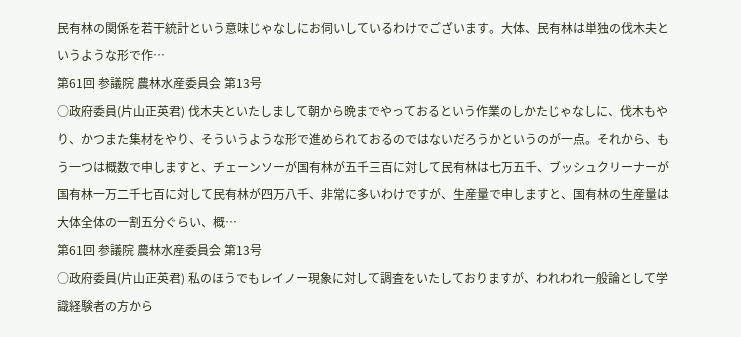民有林の関係を若干統計という意味じゃなしにお伺いしているわけでございます。大体、民有林は単独の伐木夫というような形で作…
第61回 参議院 農林水産委員会 第13号
○政府委員(片山正英君) 伐木夫といたしまして朝から晩までやっておるという作業のしかたじゃなしに、伐木もやり、かつまた集材をやり、そういうような形で進められておるのではないだろうかというのが一点。それから、もう一つは概数で申しますと、チェーンソーが国有林が五千三百に対して民有林は七万五千、ブッシュクリーナーが国有林一万二千七百に対して民有林が四万八千、非常に多いわけですが、生産量で申しますと、国有林の生産量は大体全体の一割五分ぐらい、概…
第61回 参議院 農林水産委員会 第13号
○政府委員(片山正英君) 私のほうでもレイノー現象に対して調査をいたしておりますが、われわれ一般論として学識経験者の方から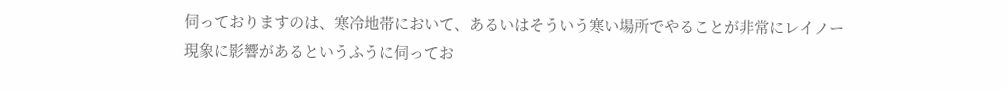伺っておりますのは、寒冷地帯において、あるいはそういう寒い場所でやることが非常にレイノー現象に影響があるというふうに伺ってお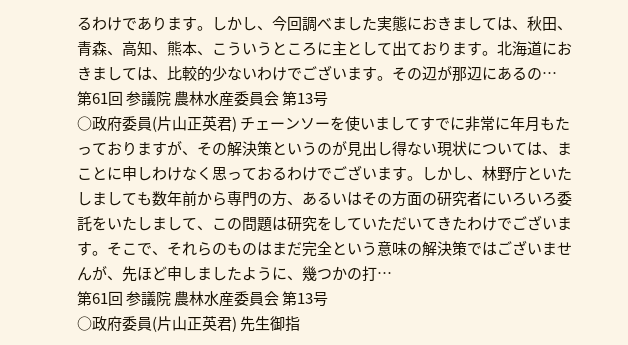るわけであります。しかし、今回調べました実態におきましては、秋田、青森、高知、熊本、こういうところに主として出ております。北海道におきましては、比較的少ないわけでございます。その辺が那辺にあるの…
第61回 参議院 農林水産委員会 第13号
○政府委員(片山正英君) チェーンソーを使いましてすでに非常に年月もたっておりますが、その解決策というのが見出し得ない現状については、まことに申しわけなく思っておるわけでございます。しかし、林野庁といたしましても数年前から専門の方、あるいはその方面の研究者にいろいろ委託をいたしまして、この問題は研究をしていただいてきたわけでございます。そこで、それらのものはまだ完全という意味の解決策ではございませんが、先ほど申しましたように、幾つかの打…
第61回 参議院 農林水産委員会 第13号
○政府委員(片山正英君) 先生御指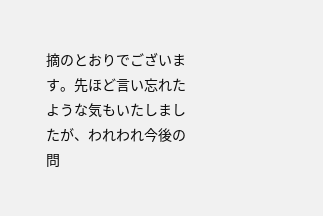摘のとおりでございます。先ほど言い忘れたような気もいたしましたが、われわれ今後の問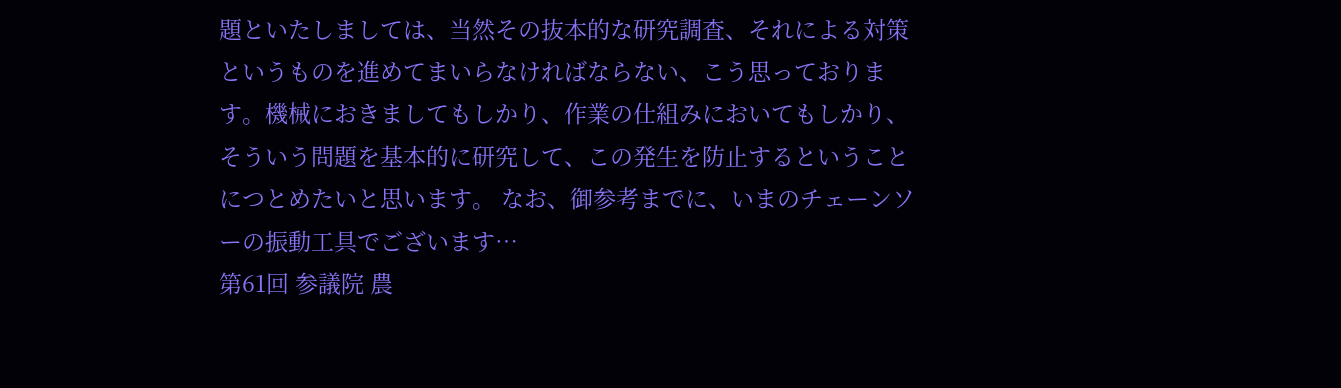題といたしましては、当然その抜本的な研究調査、それによる対策というものを進めてまいらなければならない、こう思っております。機械におきましてもしかり、作業の仕組みにおいてもしかり、そういう問題を基本的に研究して、この発生を防止するということにつとめたいと思います。 なお、御参考までに、いまのチェーンソーの振動工具でございます…
第61回 参議院 農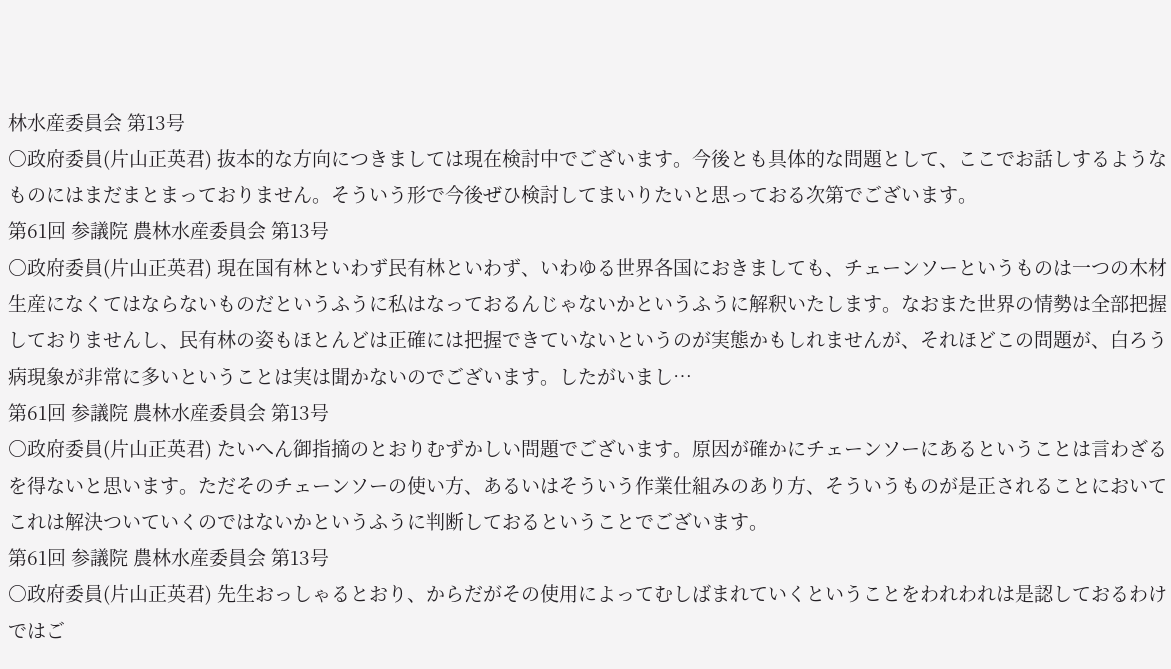林水産委員会 第13号
○政府委員(片山正英君) 抜本的な方向につきましては現在検討中でございます。今後とも具体的な問題として、ここでお話しするようなものにはまだまとまっておりません。そういう形で今後ぜひ検討してまいりたいと思っておる次第でございます。
第61回 参議院 農林水産委員会 第13号
○政府委員(片山正英君) 現在国有林といわず民有林といわず、いわゆる世界各国におきましても、チェーンソーというものは一つの木材生産になくてはならないものだというふうに私はなっておるんじゃないかというふうに解釈いたします。なおまた世界の情勢は全部把握しておりませんし、民有林の姿もほとんどは正確には把握できていないというのが実態かもしれませんが、それほどこの問題が、白ろう病現象が非常に多いということは実は聞かないのでございます。したがいまし…
第61回 参議院 農林水産委員会 第13号
○政府委員(片山正英君) たいへん御指摘のとおりむずかしい問題でございます。原因が確かにチェーンソーにあるということは言わざるを得ないと思います。ただそのチェーンソーの使い方、あるいはそういう作業仕組みのあり方、そういうものが是正されることにおいてこれは解決ついていくのではないかというふうに判断しておるということでございます。
第61回 参議院 農林水産委員会 第13号
○政府委員(片山正英君) 先生おっしゃるとおり、からだがその使用によってむしばまれていくということをわれわれは是認しておるわけではご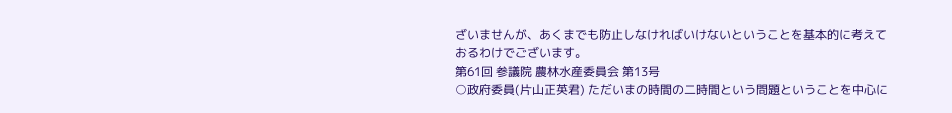ざいませんが、あくまでも防止しなければいけないということを基本的に考えておるわけでございます。
第61回 参議院 農林水産委員会 第13号
○政府委員(片山正英君) ただいまの時間の二時間という問題ということを中心に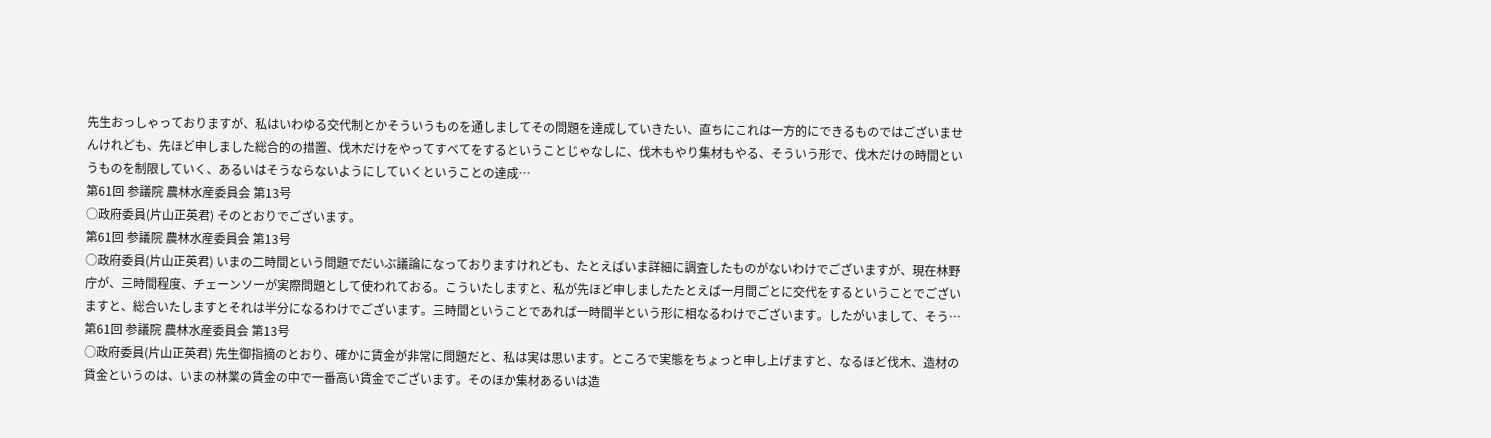先生おっしゃっておりますが、私はいわゆる交代制とかそういうものを通しましてその問題を達成していきたい、直ちにこれは一方的にできるものではございませんけれども、先ほど申しました総合的の措置、伐木だけをやってすべてをするということじゃなしに、伐木もやり集材もやる、そういう形で、伐木だけの時間というものを制限していく、あるいはそうならないようにしていくということの達成…
第61回 参議院 農林水産委員会 第13号
○政府委員(片山正英君) そのとおりでございます。
第61回 参議院 農林水産委員会 第13号
○政府委員(片山正英君) いまの二時間という問題でだいぶ議論になっておりますけれども、たとえばいま詳細に調査したものがないわけでございますが、現在林野庁が、三時間程度、チェーンソーが実際問題として使われておる。こういたしますと、私が先ほど申しましたたとえば一月間ごとに交代をするということでございますと、総合いたしますとそれは半分になるわけでございます。三時間ということであれば一時間半という形に相なるわけでございます。したがいまして、そう…
第61回 参議院 農林水産委員会 第13号
○政府委員(片山正英君) 先生御指摘のとおり、確かに賃金が非常に問題だと、私は実は思います。ところで実態をちょっと申し上げますと、なるほど伐木、造材の賃金というのは、いまの林業の賃金の中で一番高い賃金でございます。そのほか集材あるいは造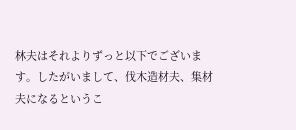林夫はそれよりずっと以下でございます。したがいまして、伐木造材夫、集材夫になるというこ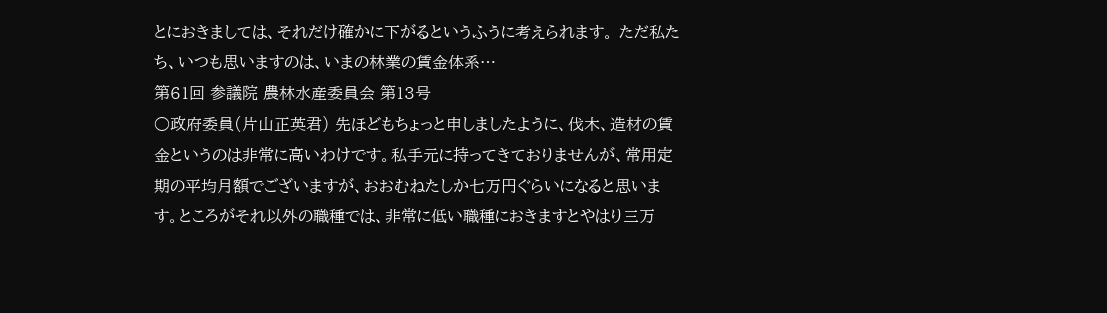とにおきましては、それだけ確かに下がるというふうに考えられます。 ただ私たち、いつも思いますのは、いまの林業の賃金体系…
第61回 参議院 農林水産委員会 第13号
○政府委員(片山正英君) 先ほどもちょっと申しましたように、伐木、造材の賃金というのは非常に高いわけです。私手元に持ってきておりませんが、常用定期の平均月額でございますが、おおむねたしか七万円ぐらいになると思います。ところがそれ以外の職種では、非常に低い職種におきますとやはり三万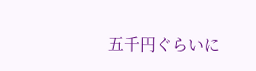五千円ぐらいに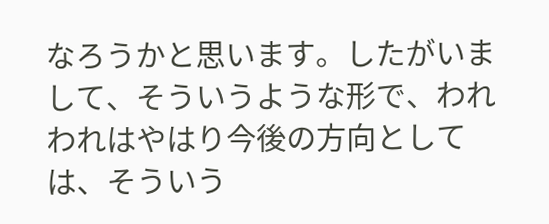なろうかと思います。したがいまして、そういうような形で、われわれはやはり今後の方向としては、そういう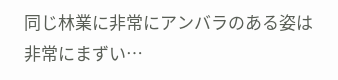同じ林業に非常にアンバラのある姿は非常にまずい…